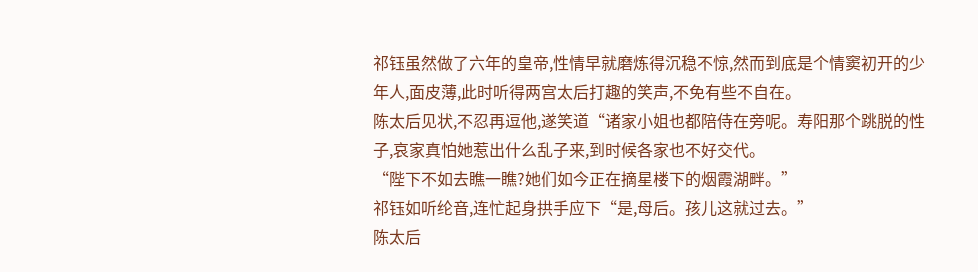祁钰虽然做了六年的皇帝,性情早就磨炼得沉稳不惊,然而到底是个情窦初开的少年人,面皮薄,此时听得两宫太后打趣的笑声,不免有些不自在。
陈太后见状,不忍再逗他,遂笑道“诸家小姐也都陪侍在旁呢。寿阳那个跳脱的性子,哀家真怕她惹出什么乱子来,到时候各家也不好交代。
“陛下不如去瞧一瞧?她们如今正在摘星楼下的烟霞湖畔。”
祁钰如听纶音,连忙起身拱手应下“是,母后。孩儿这就过去。”
陈太后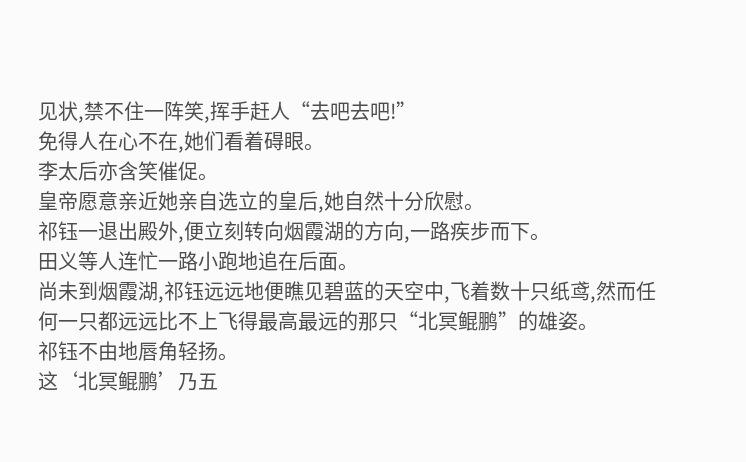见状,禁不住一阵笑,挥手赶人“去吧去吧!”
免得人在心不在,她们看着碍眼。
李太后亦含笑催促。
皇帝愿意亲近她亲自选立的皇后,她自然十分欣慰。
祁钰一退出殿外,便立刻转向烟霞湖的方向,一路疾步而下。
田义等人连忙一路小跑地追在后面。
尚未到烟霞湖,祁钰远远地便瞧见碧蓝的天空中,飞着数十只纸鸢,然而任何一只都远远比不上飞得最高最远的那只“北冥鲲鹏”的雄姿。
祁钰不由地唇角轻扬。
这‘北冥鲲鹏’乃五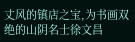丈风的镇店之宝,为书画双绝的山阴名士徐文昌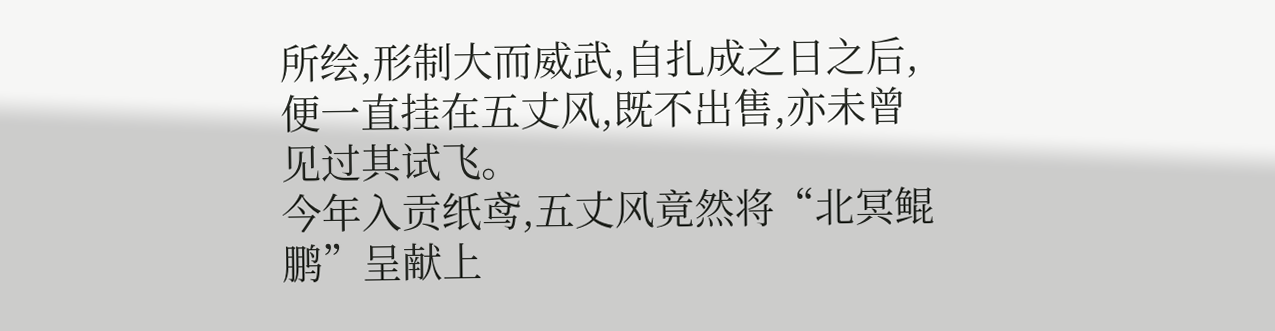所绘,形制大而威武,自扎成之日之后,便一直挂在五丈风,既不出售,亦未曾见过其试飞。
今年入贡纸鸢,五丈风竟然将“北冥鲲鹏”呈献上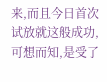来,而且今日首次试放就这般成功,可想而知,是受了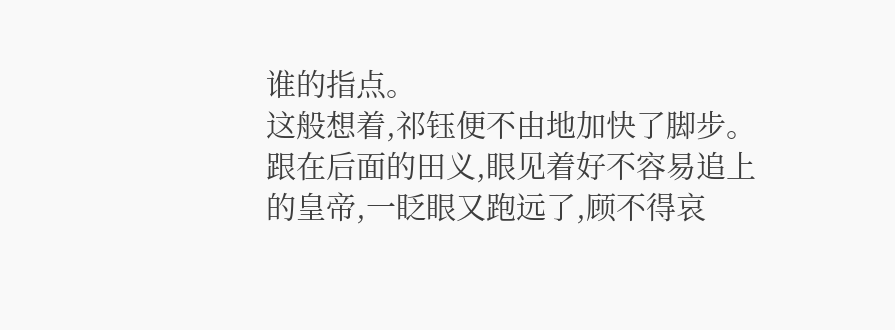谁的指点。
这般想着,祁钰便不由地加快了脚步。
跟在后面的田义,眼见着好不容易追上的皇帝,一眨眼又跑远了,顾不得哀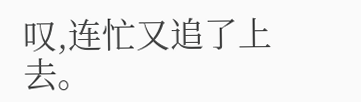叹,连忙又追了上去。